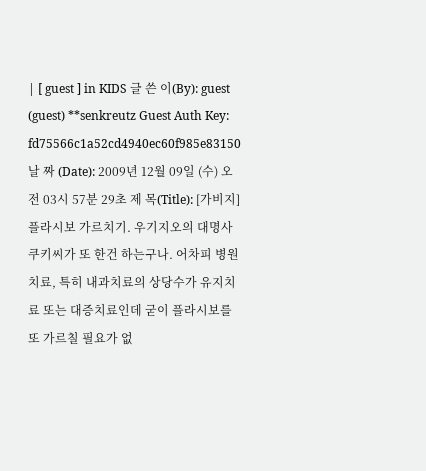| [ guest ] in KIDS 글 쓴 이(By): guest (guest) **senkreutz Guest Auth Key: fd75566c1a52cd4940ec60f985e83150 날 짜 (Date): 2009년 12월 09일 (수) 오전 03시 57분 29초 제 목(Title): [가비지] 플라시보 가르치기. 우기지오의 대명사 쿠키씨가 또 한건 하는구나. 어차피 병원치료, 특히 내과치료의 상당수가 유지치료 또는 대증치료인데 굳이 플라시보를 또 가르칠 필요가 없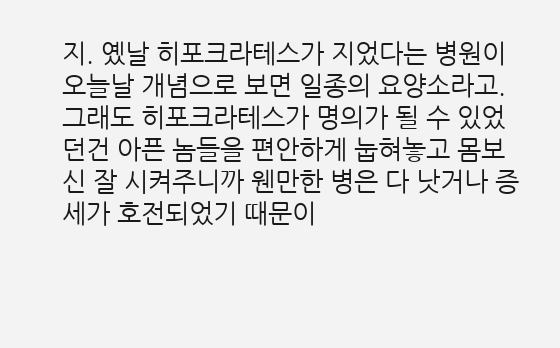지. 옜날 히포크라테스가 지었다는 병원이 오늘날 개념으로 보면 일종의 요양소라고. 그래도 히포크라테스가 명의가 될 수 있었던건 아픈 놈들을 편안하게 눕혀놓고 몸보신 잘 시켜주니까 웬만한 병은 다 낫거나 증세가 호전되었기 때문이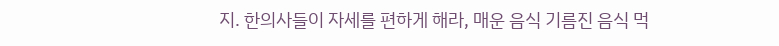지. 한의사들이 자세를 편하게 해라, 매운 음식 기름진 음식 먹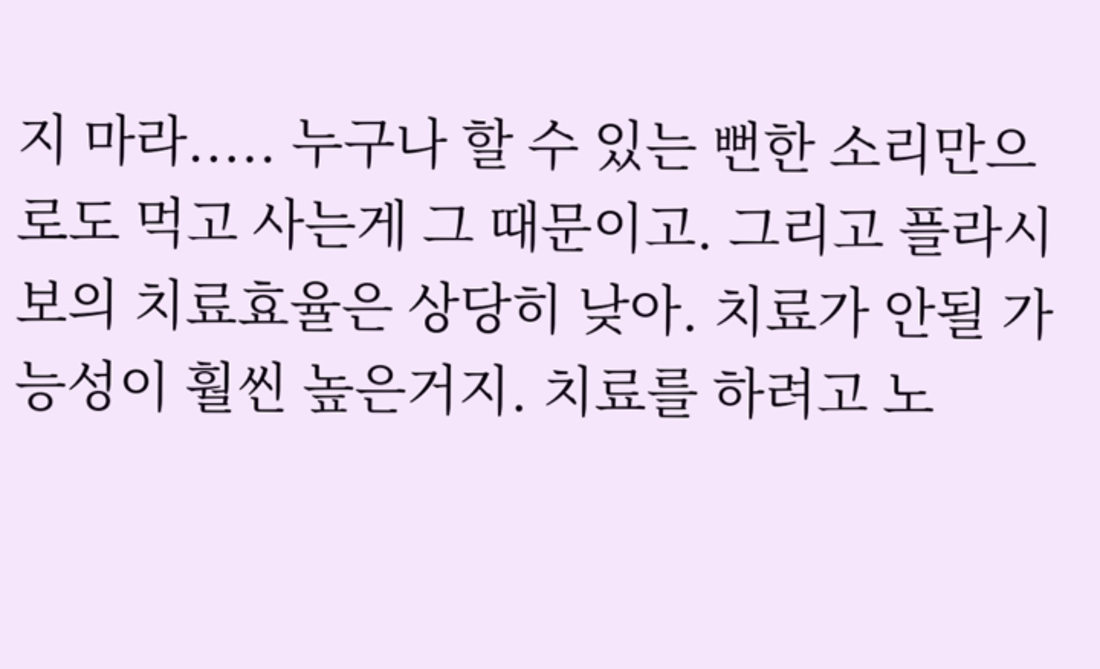지 마라..... 누구나 할 수 있는 뻔한 소리만으로도 먹고 사는게 그 때문이고. 그리고 플라시보의 치료효율은 상당히 낮아. 치료가 안될 가능성이 훨씬 높은거지. 치료를 하려고 노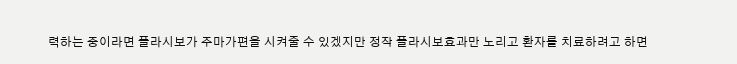력하는 중이라면 플라시보가 주마가편을 시켜줄 수 있겠지만 정작 플라시보효과만 노리고 환자를 치료하려고 하면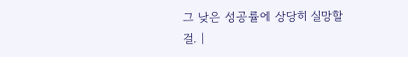그 낮은 성공률에 상당히 실망할 걸. |